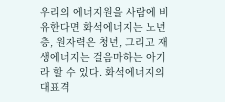우리의 에너지원을 사람에 비유한다면 화석에너지는 노년층, 원자력은 청년, 그리고 재생에너지는 걸음마하는 아기라 할 수 있다. 화석에너지의 대표격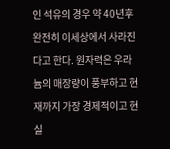인 석유의 경우 약 40년후 완전히 이세상에서 사라진다고 한다. 원자력은 우라늄의 매장량이 풍부하고 현재까지 가장 경제적이고 현실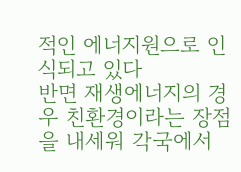적인 에너지원으로 인식되고 있다
반면 재생에너지의 경우 친환경이라는 장점을 내세워 각국에서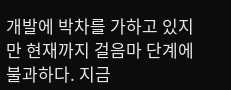개발에 박차를 가하고 있지만 현재까지 걸음마 단계에 불과하다. 지금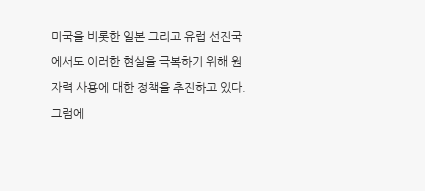미국을 비롯한 일본 그리고 유럽 선진국에서도 이러한 현실을 극복하기 위해 원자력 사용에 대한 정책을 추진하고 있다. 그럼에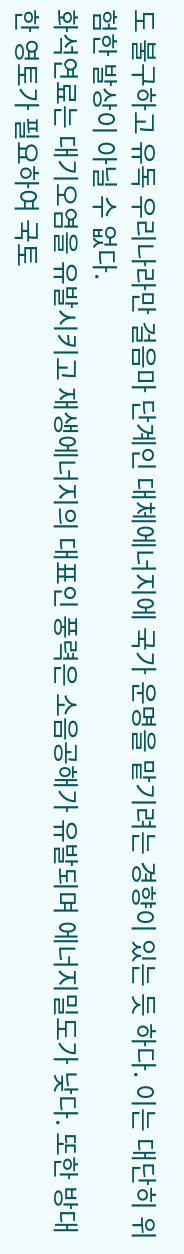도 불구하고 유독 우리나라만 걸음마 단계인 대체에너지에 국가 운명을 맡기려는 경향이 있는 듯 하다. 이는 대단히 위험한 발상이 아닐 수 없다.
화석연료는 대기오염을 유발시키고 재생에너지의 대표인 풍력은 소음공해가 유발되며 에너지밀도가 낮다. 또한 방대한 영토가 필요하여 국토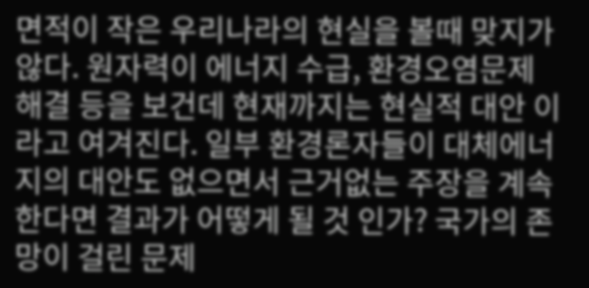면적이 작은 우리나라의 현실을 볼때 맞지가 않다. 원자력이 에너지 수급, 환경오염문제 해결 등을 보건데 현재까지는 현실적 대안 이라고 여겨진다. 일부 환경론자들이 대체에너지의 대안도 없으면서 근거없는 주장을 계속한다면 결과가 어떻게 될 것 인가? 국가의 존망이 걸린 문제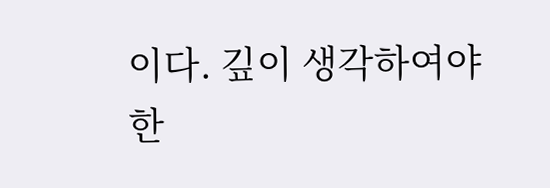이다. 깊이 생각하여야 한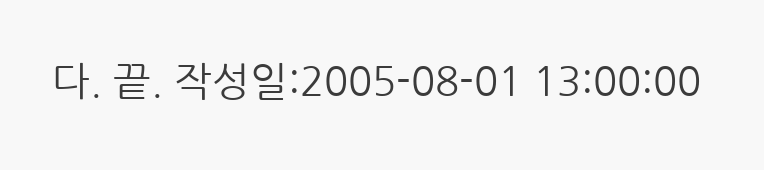다. 끝. 작성일:2005-08-01 13:00:00